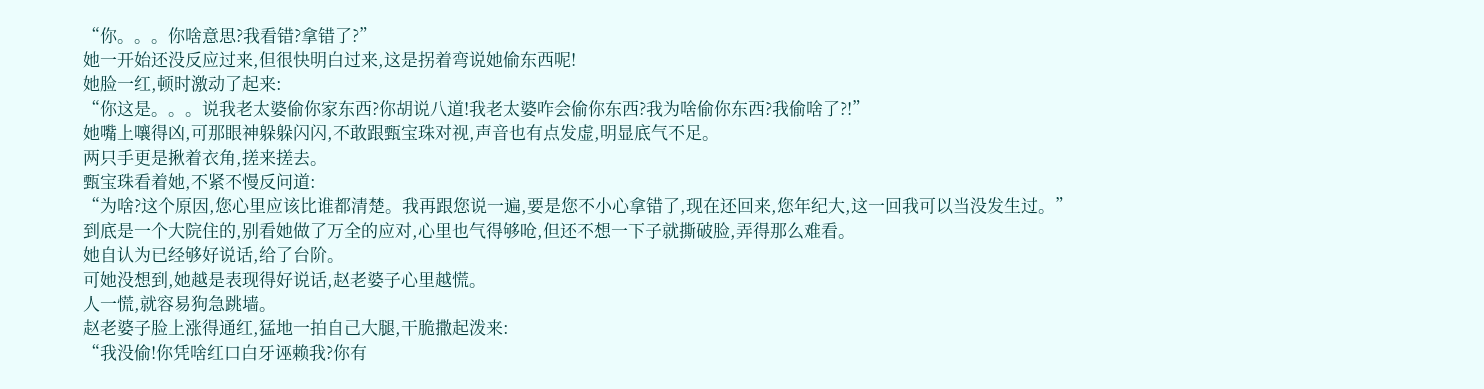“你。。。你啥意思?我看错?拿错了?”
她一开始还没反应过来,但很快明白过来,这是拐着弯说她偷东西呢!
她脸一红,顿时激动了起来:
“你这是。。。说我老太婆偷你家东西?你胡说八道!我老太婆咋会偷你东西?我为啥偷你东西?我偷啥了?!”
她嘴上嚷得凶,可那眼神躲躲闪闪,不敢跟甄宝珠对视,声音也有点发虚,明显底气不足。
两只手更是揪着衣角,搓来搓去。
甄宝珠看着她,不紧不慢反问道:
“为啥?这个原因,您心里应该比谁都清楚。我再跟您说一遍,要是您不小心拿错了,现在还回来,您年纪大,这一回我可以当没发生过。”
到底是一个大院住的,别看她做了万全的应对,心里也气得够呛,但还不想一下子就撕破脸,弄得那么难看。
她自认为已经够好说话,给了台阶。
可她没想到,她越是表现得好说话,赵老婆子心里越慌。
人一慌,就容易狗急跳墙。
赵老婆子脸上涨得通红,猛地一拍自己大腿,干脆撒起泼来:
“我没偷!你凭啥红口白牙诬赖我?你有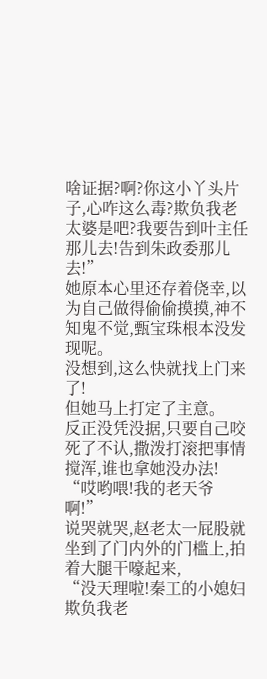啥证据?啊?你这小丫头片子,心咋这么毒?欺负我老太婆是吧?我要告到叶主任那儿去!告到朱政委那儿去!”
她原本心里还存着侥幸,以为自己做得偷偷摸摸,神不知鬼不觉,甄宝珠根本没发现呢。
没想到,这么快就找上门来了!
但她马上打定了主意。
反正没凭没据,只要自己咬死了不认,撒泼打滚把事情搅浑,谁也拿她没办法!
“哎哟喂!我的老天爷啊!”
说哭就哭,赵老太一屁股就坐到了门内外的门槛上,拍着大腿干嚎起来,
“没天理啦!秦工的小媳妇欺负我老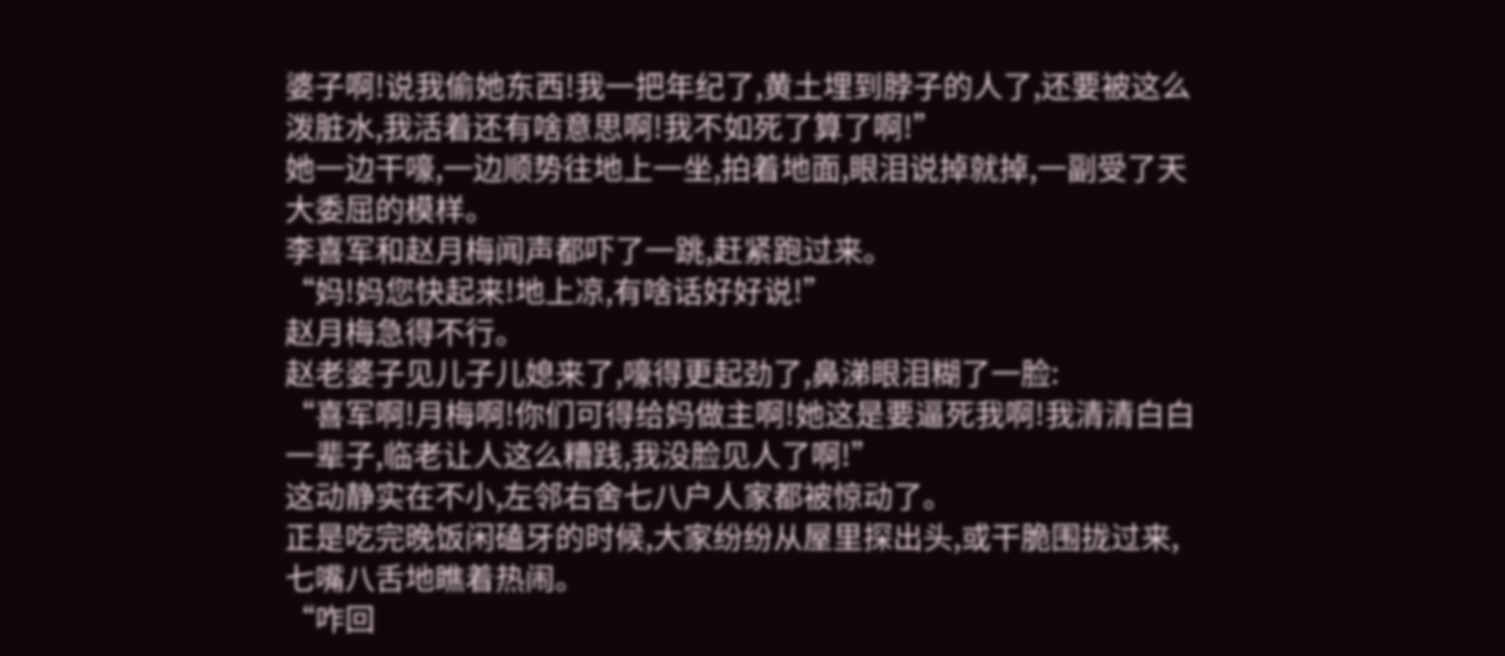婆子啊!说我偷她东西!我一把年纪了,黄土埋到脖子的人了,还要被这么泼脏水,我活着还有啥意思啊!我不如死了算了啊!”
她一边干嚎,一边顺势往地上一坐,拍着地面,眼泪说掉就掉,一副受了天大委屈的模样。
李喜军和赵月梅闻声都吓了一跳,赶紧跑过来。
“妈!妈您快起来!地上凉,有啥话好好说!”
赵月梅急得不行。
赵老婆子见儿子儿媳来了,嚎得更起劲了,鼻涕眼泪糊了一脸:
“喜军啊!月梅啊!你们可得给妈做主啊!她这是要逼死我啊!我清清白白一辈子,临老让人这么糟践,我没脸见人了啊!”
这动静实在不小,左邻右舍七八户人家都被惊动了。
正是吃完晚饭闲磕牙的时候,大家纷纷从屋里探出头,或干脆围拢过来,七嘴八舌地瞧着热闹。
“咋回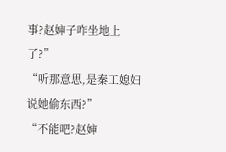事?赵婶子咋坐地上了?”
“听那意思,是秦工媳妇说她偷东西?”
“不能吧?赵婶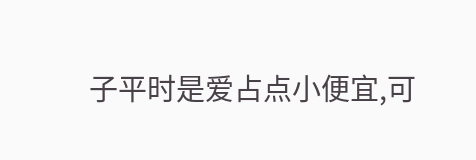子平时是爱占点小便宜,可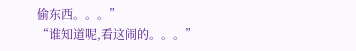偷东西。。。”
“谁知道呢,看这闹的。。。”